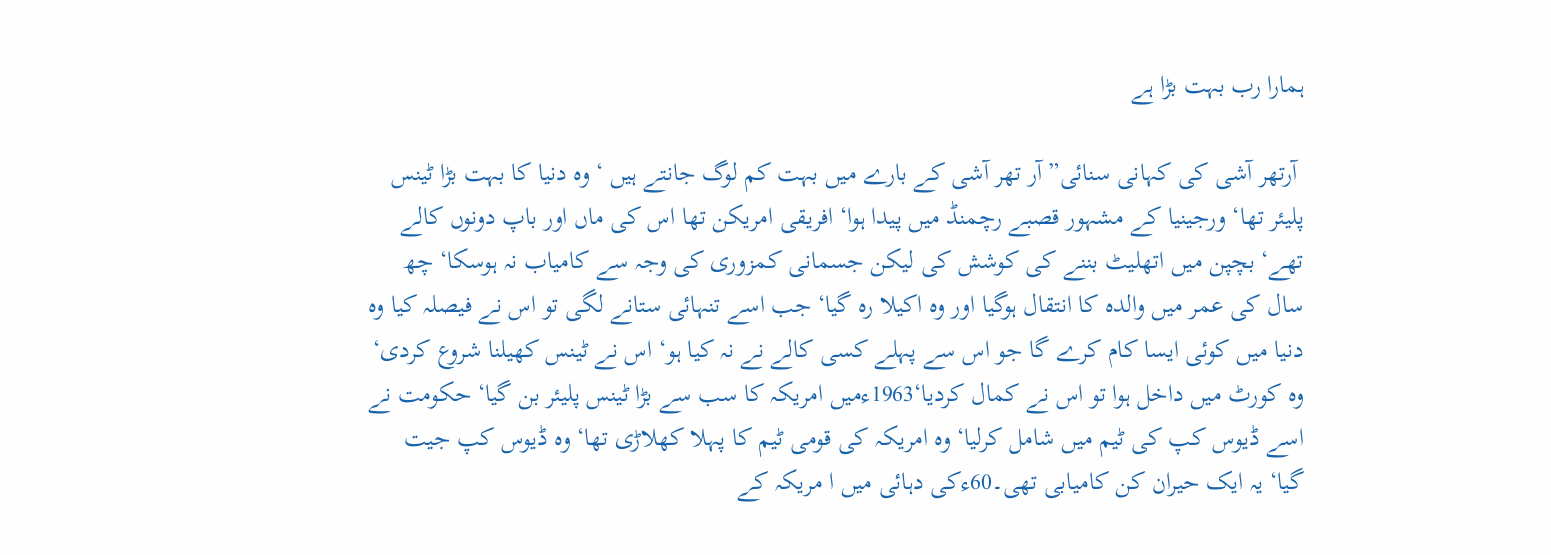ہمارا رب بہت بڑا ہے

 آرتھر آشی کی کہانی سنائی” آر تھر آشی کے بارے میں بہت کم لوگ جانتے ہیں ‘ وہ دنیا کا بہت بڑا ٹینس پلیئر تھا‘ ورجینیا کے مشہور قصبے رچمنڈ میں پیدا ہوا‘ افریقی امریکن تھا اس کی ماں اور باپ دونوں کالے تھے‘ بچپن میں اتھلیٹ بننے کی کوشش کی لیکن جسمانی کمزوری کی وجہ سے کامیاب نہ ہوسکا‘ چھ سال کی عمر میں والدہ کا انتقال ہوگیا اور وہ اکیلا رہ گیا‘ جب اسے تنہائی ستانے لگی تو اس نے فیصلہ کیا وہ دنیا میں کوئی ایسا کام کرے گا جو اس سے پہلے کسی کالے نے نہ کیا ہو‘ اس نے ٹینس کھیلنا شروع کردی‘ وہ کورٹ میں داخل ہوا تو اس نے کمال کردیا‘1963ءمیں امریکہ کا سب سے بڑا ٹینس پلیئر بن گیا‘ حکومت نے اسے ڈیوس کپ کی ٹیم میں شامل کرلیا‘ وہ امریکہ کی قومی ٹیم کا پہلا کھلاڑی تھا‘ وہ ڈیوس کپ جیت گیا‘ یہ ایک حیران کن کامیابی تھی۔60ءکی دہائی میں ا مریکہ کے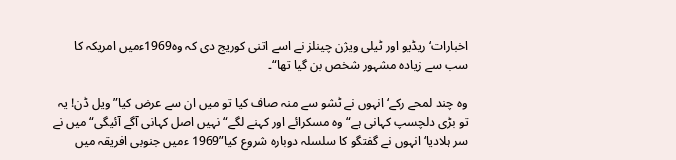اخبارات‘ ریڈیو اور ٹیلی ویژن چینلز نے اسے اتنی کوریج دی کہ وہ1969ءمیں امریکہ کا سب سے زیادہ مشہور شخص بن گیا تھا“۔

وہ چند لمحے رکے‘ انہوں نے ٹشو سے منہ صاف کیا تو میں ان سے عرض کیا” ویل ڈن! یہ تو بڑی دلچسپ کہانی ہے“ وہ مسکرائے اور کہنے لگے“ نہیں اصل کہانی آگے آئیگی“ میں نے سر ہلادیا‘ انہوں نے گفتگو کا سلسلہ دوبارہ شروع کیا”1969 ءمیں جنوبی افریقہ میں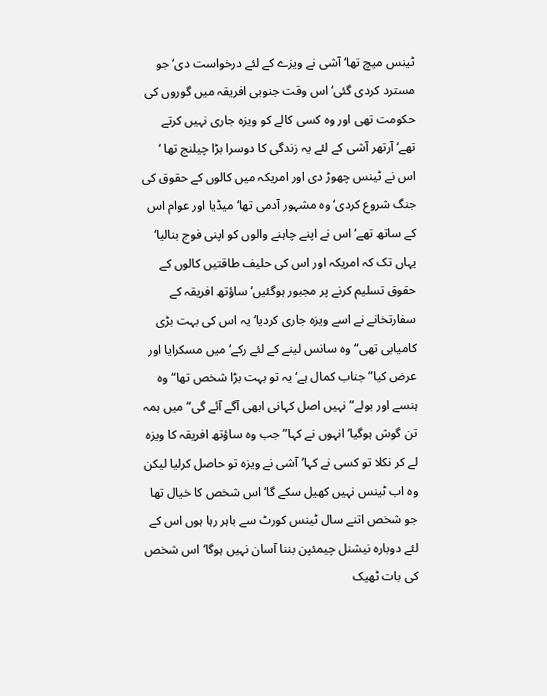ٹینس میچ تھا‘ آشی نے ویزے کے لئے درخواست دی‘ جو مسترد کردی گئی‘ اس وقت جنوبی افریقہ میں گوروں کی حکومت تھی اور وہ کسی کالے کو ویزہ جاری نہیں کرتے تھے‘ آرتھر آشی کے لئے یہ زندگی کا دوسرا بڑا چیلنج تھا ‘ اس نے ٹینس چھوڑ دی اور امریکہ میں کالوں کے حقوق کی جنگ شروع کردی‘ وہ مشہور آدمی تھا‘ میڈیا اور عوام اس کے ساتھ تھے‘ اس نے اپنے چاہنے والوں کو اپنی فوج بنالیا‘ یہاں تک کہ امریکہ اور اس کی حلیف طاقتیں کالوں کے حقوق تسلیم کرنے پر مجبور ہوگئیں‘ ساؤتھ افریقہ کے سفارتخانے نے اسے ویزہ جاری کردیا‘ یہ اس کی بہت بڑی کامیابی تھی“ وہ سانس لینے کے لئے رکے‘ میں مسکرایا اور عرض کیا” جناب کمال ہے‘ یہ تو بہت بڑا شخص تھا“ وہ ہنسے اور بولے” نہیں اصل کہانی ابھی آگے آئے گی“ میں ہمہ تن گوش ہوگیا‘ انہوں نے کہا” جب وہ ساؤتھ افریقہ کا ویزہ لے کر نکلا تو کسی نے کہا’ آشی نے ویزہ تو حاصل کرلیا لیکن وہ اب ٹینس نہیں کھیل سکے گا‘ اس شخص کا خیال تھا جو شخص اتنے سال ٹینس کورٹ سے باہر رہا ہوں اس کے لئے دوبارہ نیشنل چیمئپن بننا آسان نہیں ہوگا‘ اس شخص کی بات ٹھیک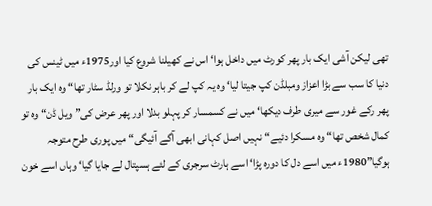تھی لیکن آشی ایک بار پھر کورٹ میں داخل ہوا‘ اس نے کھیلنا شروع کیا اور1975ء میں ٹینس کی دنیا کا سب سے بڑا اعزاز ومبلڈن کپ جیتا لیا‘ وہ یہ کپ لے کر باہر نکلا تو ورلڈ سٹار تھا“ وہ ایک بار پھر رکے غور سے میری طرف دیکھا‘ میں نے کسمسار کر پہلو بدلا اور پھر عرض کی” ویل ڈن“ وہ تو کمال شخص تھا“ وہ مسکرا دئیے“ نہیں اصل کہانی ابھی آگے آئیگی“ میں پوری طرح متوجہ ہوگیا”1980ء میں اسے دل کا دورہ پڑا‘ اسے ہارٹ سرجری کے لئے ہسپتال لے جایا گیا‘ وہاں اسے خون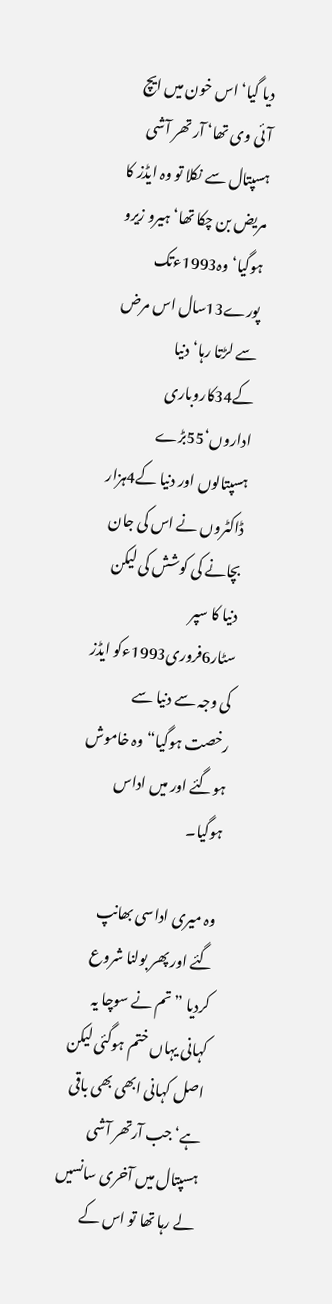دیا گیا‘ اس خون میں ایچ آئی وی تھا‘ آر تھر آشی ہسپتال سے نکلا تو وہ ایڈز کا مریض بن چکا تھا‘ ہیرو زیرو ہوگیا‘ وہ1993ءتک پورے13سال اس مرض سے لڑتا رہا‘ دنیا کے34کاروباری اداروں‘55بڑے ہسپتالوں اور دنیا کے4ہزار ڈاکٹروں نے اس کی جان بچانے کی کوشش کی لیکن دنیا کا سپر سٹار6فروری1993ءکو ایڈز کی وجہ سے دنیا سے رخصت ہوگیا“ وہ خاموش ہوگئے اور میں اداس ہوگیا۔

وہ میری اداسی بھانپ گئے اور پھر بولنا شروع کردیا ” تم نے سوچا یہ کہانی یہاں ختم ہوگئی لیکن اصل کہانی ابھی بھی باقی ہے‘ جب آرتھر آشی ہسپتال میں آخری سانسیں لے رہا تھا تو اس کے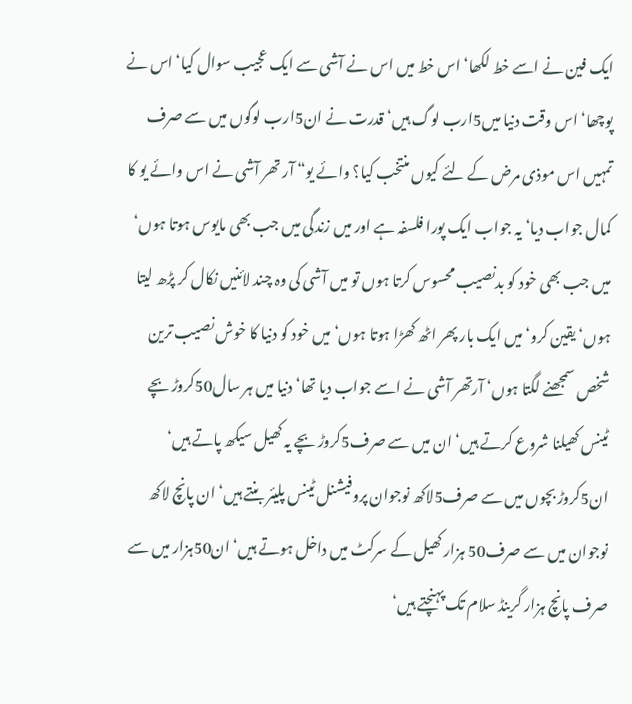ایک فین نے اسے خط لکھا‘ اس خط میں اس نے آشی سے ایک عجیب سوال کیا‘ اس نے پوچھا‘ اس وقت دنیا میں5ارب لوگ ہیں‘ قدرت نے ان5ارب لوگوں میں سے صرف تمہیں اس موذی مرض کے لئے کیوں منتخب کیا؟ وائے یو“ آر تھر آشی نے اس وائے یو کا کمال جواب دیا‘ یہ جواب ایک پورا فلسفہ ہے اور میں زندگی میں جب بھی مایوس ہوتا ہوں‘ میں جب بھی خود کو بدنصیب محسوس کرتا ہوں تو میں آشی کی وہ چند لائنیں نکال کر پڑھ لیتا ہوں‘ یقین کرو‘ میں ایک بار پھر اٹھ کھڑا ہوتا ہوں‘ میں خود کو دنیا کا خوش نصیب ترین شخص سمجھنے لگتا ہوں‘ آرتھر آشی نے اسے جواب دیا تھا‘ دنیا میں ہر سال50کروڑ بچے ٹینس کھیلنا شروع کرتے ہیں‘ ان میں سے صرف5کروڑ بچے یہ کھیل سیکھ پاتے ہیں‘ ان5کروڑ بچوں میں سے صرف5لاکھ نوجوان پروفیشنل ٹینس پلیئر بنتے ہیں‘ ان پانچ لاکھ نوجوان میں سے صرف50 ہزار کھیل کے سرکٹ میں داخل ہوتے ہیں‘ ان50ہزار میں سے صرف پانچ ہزار گرینڈ سلام تک پہنچتے ہیں‘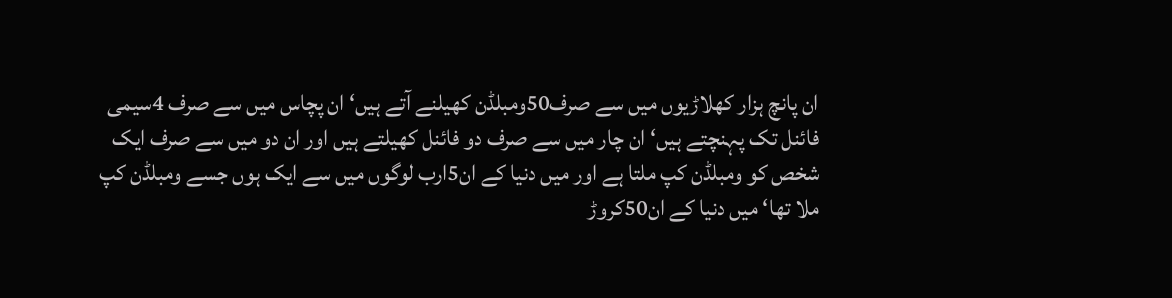ان پانچ ہزار کھلاڑیوں میں سے صرف50ومبلڈن کھیلنے آتے ہیں‘ ان پچاس میں سے صرف 4سیمی فائنل تک پہنچتے ہیں‘ ان چار میں سے صرف دو فائنل کھیلتے ہیں اور ان دو میں سے صرف ایک شخص کو ومبلڈن کپ ملتا ہے اور میں دنیا کے ان5ارب لوگوں میں سے ایک ہوں جسے ومبلڈن کپ ملا تھا‘ میں دنیا کے ان50کروڑ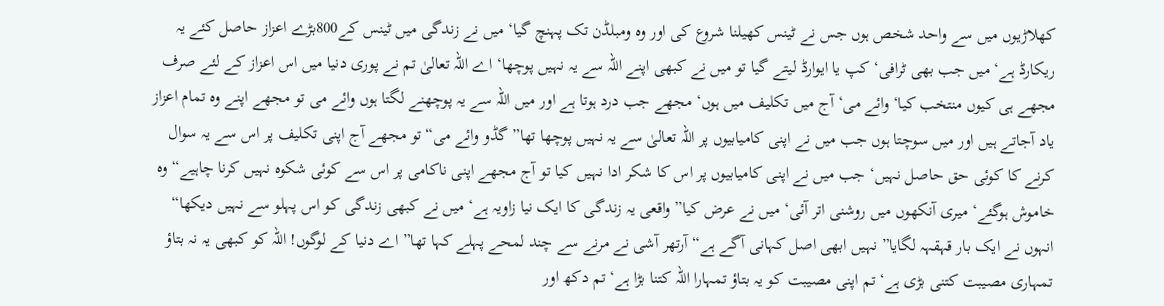کھلاڑیوں میں سے واحد شخص ہوں جس نے ٹینس کھیلنا شروع کی اور وہ ومبلڈن تک پہنچ گیا‘ میں نے زندگی میں ٹینس کے800بڑے اعزاز حاصل کئے یہ ریکارڈ ہے‘ میں جب بھی ٹرافی‘ کپ یا ایوارڈ لیتے گیا تو میں نے کبھی اپنے اللہ سے یہ نہیں پوچھا‘ اے اللہ تعالیٰ تم نے پوری دنیا میں اس اعزاز کے لئے صرف مجھے ہی کیوں منتخب کیا‘ وائے می‘ آج میں تکلیف میں ہوں‘ مجھے جب درد ہوتا ہے اور میں اللہ سے یہ پوچھنے لگتا ہوں وائے می تو مجھے اپنے وہ تمام اعزاز یاد آجاتے ہیں اور میں سوچتا ہوں جب میں نے اپنی کامیابیوں پر اللہ تعالیٰ سے یہ نہیں پوچھا تھا” گڈو وائے می“ تو مجھے آج اپنی تکلیف پر اس سے یہ سوال کرنے کا کوئی حق حاصل نہیں‘ جب میں نے اپنی کامیابیوں پر اس کا شکر ادا نہیں کیا تو آج مجھے اپنی ناکامی پر اس سے کوئی شکوہ نہیں کرنا چاہیے“ وہ خاموش ہوگئے‘ میری آنکھوں میں روشنی اتر آئی‘ میں نے عرض کیا” واقعی یہ زندگی کا ایک نیا زاویہ ہے‘ میں نے کبھی زندگی کو اس پہلو سے نہیں دیکھا“ انہوں نے ایک بار قہقہہ لگایا” نہیں ابھی اصل کہانی آگے ہے“ آرتھر آشی نے مرنے سے چند لمحے پہلے کہا تھا” اے دنیا کے لوگوں! اللہ کو کبھی یہ نہ بتاؤ تمہاری مصیبت کتنی بڑی ہے‘ تم اپنی مصیبت کو یہ بتاؤ تمہارا اللہ کتنا بڑا ہے‘ تم دکھ اور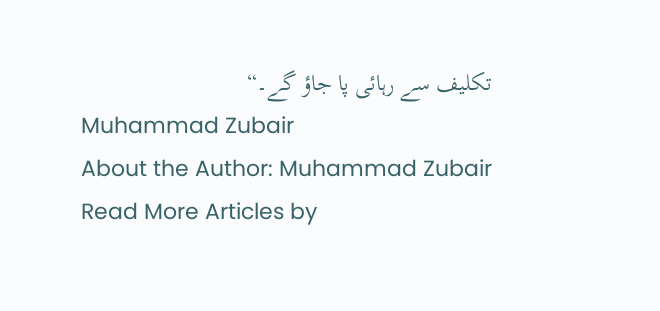تکلیف سے رہائی پا جاؤ گے۔“
Muhammad Zubair
About the Author: Muhammad Zubair Read More Articles by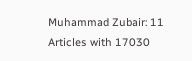Muhammad Zubair: 11 Articles with 17030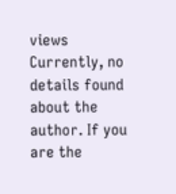views Currently, no details found about the author. If you are the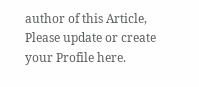author of this Article, Please update or create your Profile here.